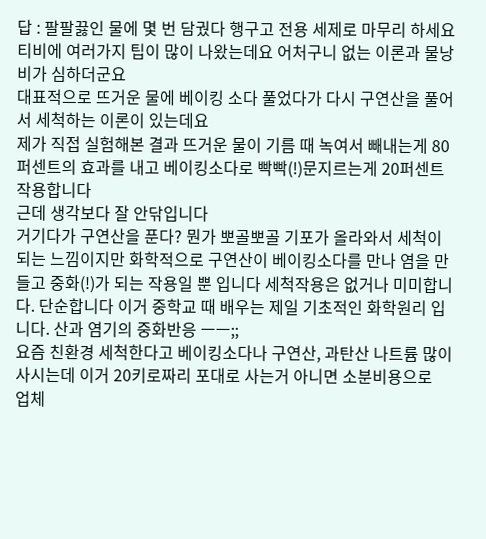답 : 팔팔끓인 물에 몇 번 담궜다 행구고 전용 세제로 마무리 하세요
티비에 여러가지 팁이 많이 나왔는데요 어처구니 없는 이론과 물낭비가 심하더군요
대표적으로 뜨거운 물에 베이킹 소다 풀었다가 다시 구연산을 풀어서 세척하는 이론이 있는데요
제가 직접 실험해본 결과 뜨거운 물이 기름 때 녹여서 빼내는게 80퍼센트의 효과를 내고 베이킹소다로 빡빡(!)문지르는게 20퍼센트 작용합니다
근데 생각보다 잘 안닦입니다
거기다가 구연산을 푼다? 뭔가 뽀골뽀골 기포가 올라와서 세척이 되는 느낌이지만 화학적으로 구연산이 베이킹소다를 만나 염을 만들고 중화(!)가 되는 작용일 뿐 입니다 세척작용은 없거나 미미합니다. 단순합니다 이거 중학교 때 배우는 제일 기초적인 화학원리 입니다. 산과 염기의 중화반응 ㅡㅡ;;
요즘 친환경 세척한다고 베이킹소다나 구연산, 과탄산 나트륨 많이 사시는데 이거 20키로짜리 포대로 사는거 아니면 소분비용으로
업체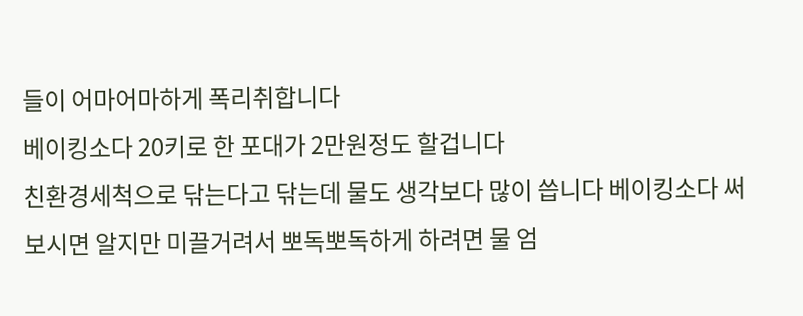들이 어마어마하게 폭리취합니다
베이킹소다 20키로 한 포대가 2만원정도 할겁니다
친환경세척으로 닦는다고 닦는데 물도 생각보다 많이 씁니다 베이킹소다 써보시면 알지만 미끌거려서 뽀독뽀독하게 하려면 물 엄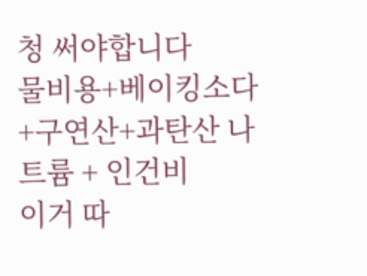청 써야합니다
물비용+베이킹소다+구연산+과탄산 나트륨 + 인건비
이거 따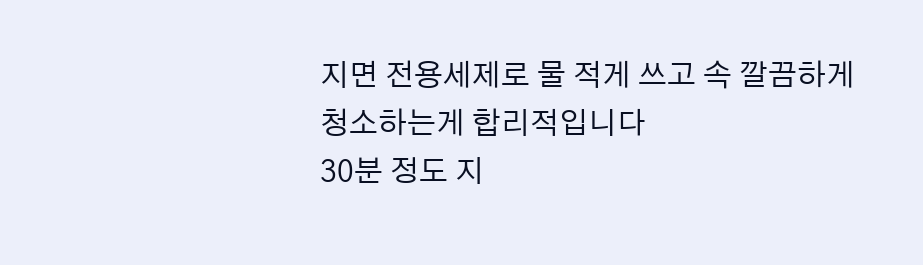지면 전용세제로 물 적게 쓰고 속 깔끔하게 청소하는게 합리적입니다
30분 정도 지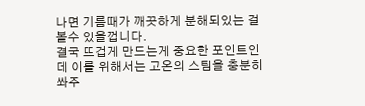나면 기름때가 깨끗하게 분해되있는 걸 볼수 있을껍니다.
결국 뜨겁게 만드는게 중요한 포인트인데 이를 위해서는 고온의 스팀을 충분히 쏴주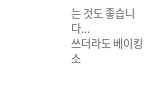는 것도 좋습니다...
쓰더라도 베이킹소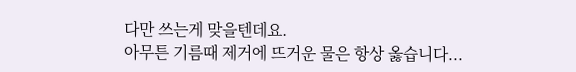다만 쓰는게 맞을텐데요.
아무튼 기름때 제거에 뜨거운 물은 항상 옳습니다...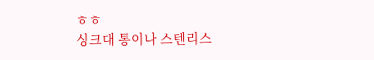ㅎㅎ
싱크대 통이나 스텐리스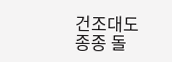건조대도 종종 돌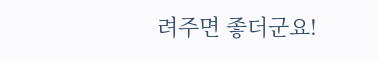려주면 좋더군요!